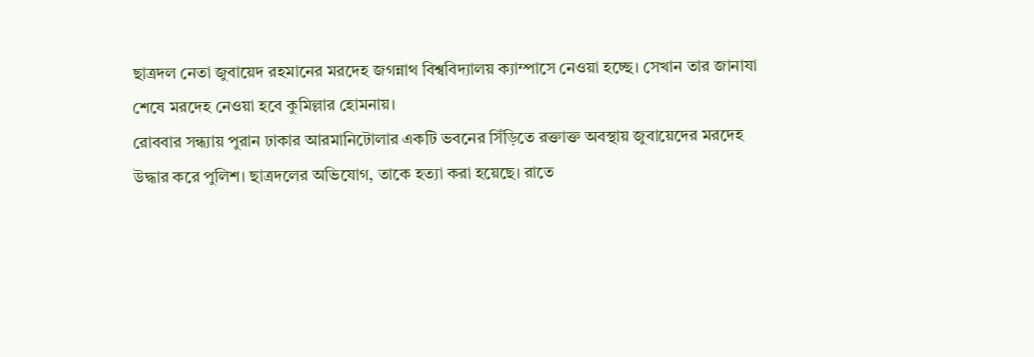ছাত্রদল নেতা জুবায়েদ রহমানের মরদেহ জগন্নাথ বিশ্ববিদ্যালয় ক্যাম্পাসে নেওয়া হচ্ছে। সেখান তার জানাযা শেষে মরদেহ নেওয়া হবে কুমিল্লার হোমনায়।
রোববার সন্ধ্যায় পুরান ঢাকার আরমানিটোলার একটি ভবনের সিঁড়িতে রক্তাক্ত অবস্থায় জুবায়েদের মরদেহ উদ্ধার করে পুলিশ। ছাত্রদলের অভিযোগ, তাকে হত্যা করা হয়েছে। রাতে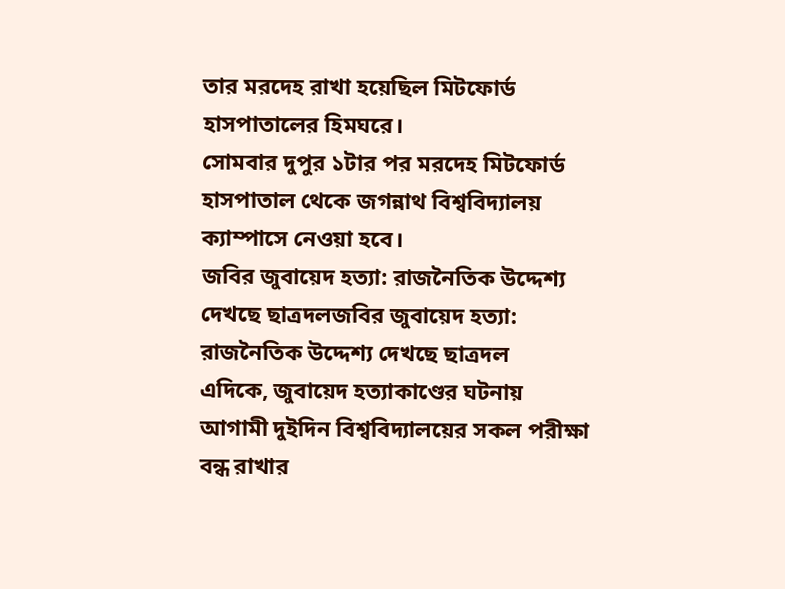তার মরদেহ রাখা হয়েছিল মিটফোর্ড হাসপাতালের হিমঘরে।
সোমবার দুপুর ১টার পর মরদেহ মিটফোর্ড হাসপাতাল থেকে জগন্নাথ বিশ্ববিদ্যালয় ক্যাম্পাসে নেওয়া হবে।
জবির জুবায়েদ হত্যা: রাজনৈতিক উদ্দেশ্য দেখছে ছাত্রদলজবির জুবায়েদ হত্যা: রাজনৈতিক উদ্দেশ্য দেখছে ছাত্রদল
এদিকে, জুবায়েদ হত্যাকাণ্ডের ঘটনায় আগামী দুইদিন বিশ্ববিদ্যালয়ের সকল পরীক্ষা বন্ধ রাখার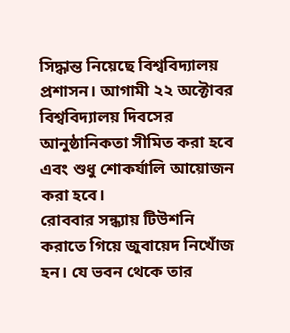সিদ্ধান্ত নিয়েছে বিশ্ববিদ্যালয় প্রশাসন। আগামী ২২ অক্টোবর বিশ্ববিদ্যালয় দিবসের আনুষ্ঠানিকতা সীমিত করা হবে এবং শুধু শোকর্যালি আয়োজন করা হবে।
রোববার সন্ধ্যায় টিউশনি করাতে গিয়ে জুবায়েদ নিখোঁজ হন। যে ভবন থেকে তার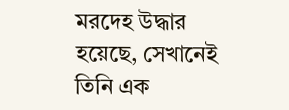মরদেহ উদ্ধার হয়েছে, সেখানেই তিনি এক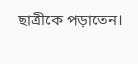ছাত্রীকে পড়াতেন।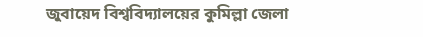জুবায়েদ বিশ্ববিদ্যালয়ের কুমিল্লা জেলা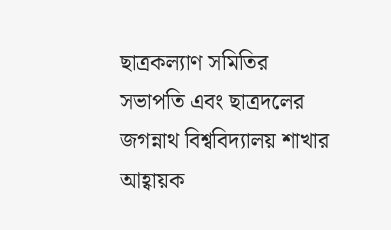ছাত্রকল্যাণ সমিতির সভাপতি এবং ছাত্রদলের জগন্নাথ বিশ্ববিদ্যালয় শাখার আহ্বায়ক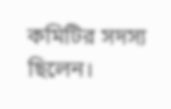কমিটির সদস্য ছিলেন।